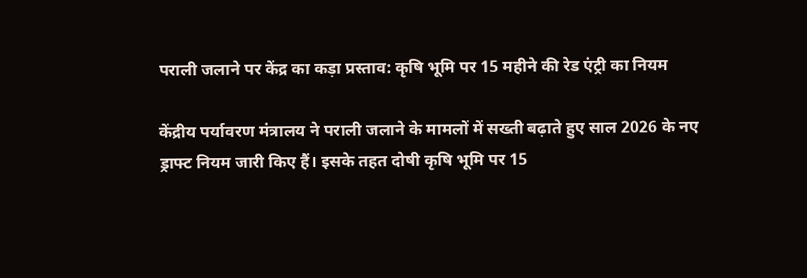पराली जलाने पर केंद्र का कड़ा प्रस्ताव: कृषि भूमि पर 15 महीने की रेड एंट्री का नियम

केंद्रीय पर्यावरण मंत्रालय ने पराली जलाने के मामलों में सख्ती बढ़ाते हुए साल 2026 के नए ड्राफ्ट नियम जारी किए हैं। इसके तहत दोषी कृषि भूमि पर 15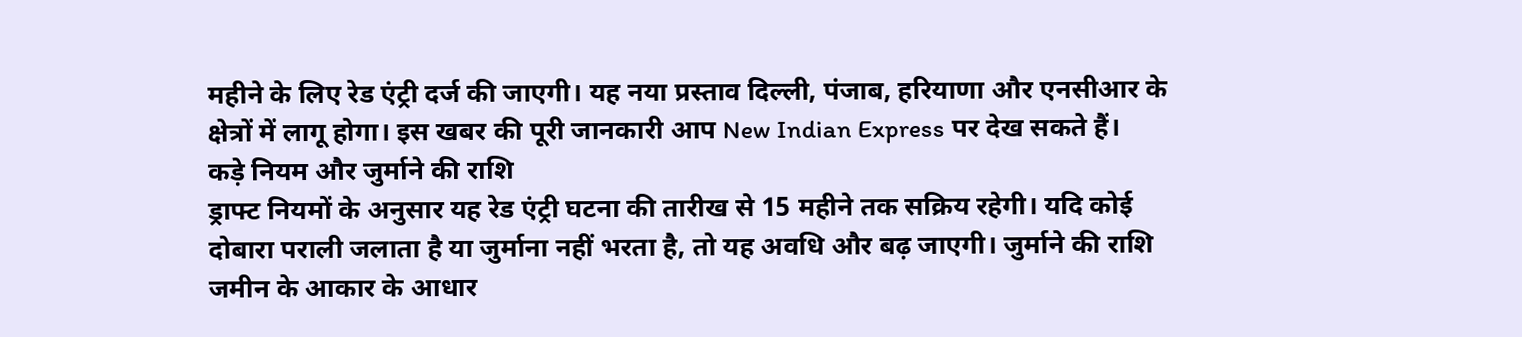महीने के लिए रेड एंट्री दर्ज की जाएगी। यह नया प्रस्ताव दिल्ली, पंजाब, हरियाणा और एनसीआर के क्षेत्रों में लागू होगा। इस खबर की पूरी जानकारी आप New Indian Express पर देख सकते हैं।
कड़े नियम और जुर्माने की राशि
ड्राफ्ट नियमों के अनुसार यह रेड एंट्री घटना की तारीख से 15 महीने तक सक्रिय रहेगी। यदि कोई दोबारा पराली जलाता है या जुर्माना नहीं भरता है, तो यह अवधि और बढ़ जाएगी। जुर्माने की राशि जमीन के आकार के आधार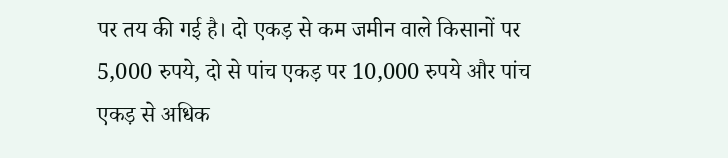पर तय की गई है। दो एकड़ से कम जमीन वाले किसानों पर 5,000 रुपये, दो से पांच एकड़ पर 10,000 रुपये और पांच एकड़ से अधिक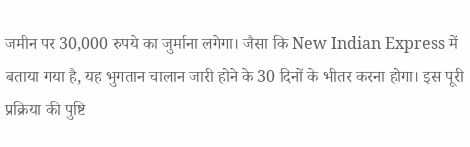जमीन पर 30,000 रुपये का जुर्माना लगेगा। जैसा कि New Indian Express में बताया गया है, यह भुगतान चालान जारी होने के 30 दिनों के भीतर करना होगा। इस पूरी प्रक्रिया की पुष्टि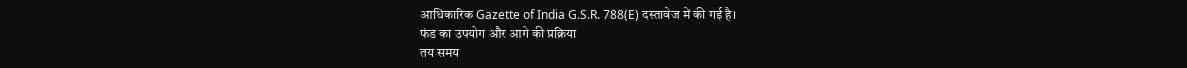आधिकारिक Gazette of India G.S.R. 788(E) दस्तावेज में की गई है।
फंड का उपयोग और आगे की प्रक्रिया
तय समय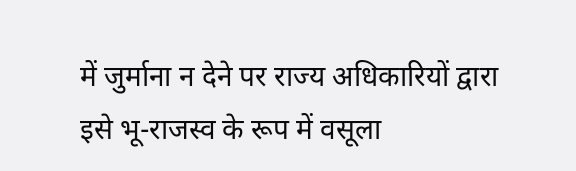में जुर्माना न देने पर राज्य अधिकारियों द्वारा इसे भू-राजस्व के रूप में वसूला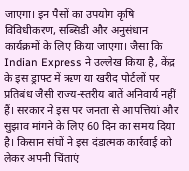जाएगा। इन पैसों का उपयोग कृषि विविधीकरण, सब्सिडी और अनुसंधान कार्यक्रमों के लिए किया जाएगा। जैसा कि Indian Express ने उल्लेख किया है, केंद्र के इस ड्राफ्ट में ऋण या खरीद पोर्टलों पर प्रतिबंध जैसी राज्य-स्तरीय बातें अनिवार्य नहीं हैं। सरकार ने इस पर जनता से आपत्तियां और सुझाव मांगने के लिए 60 दिन का समय दिया है। किसान संघों ने इस दंडात्मक कार्रवाई को लेकर अपनी चिंताएं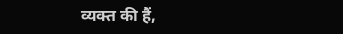व्यक्त की हैं,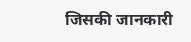जिसकी जानकारी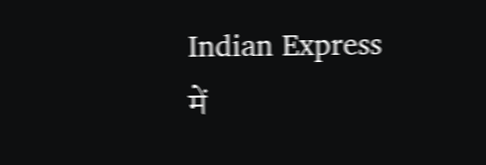Indian Express में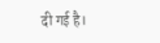दी गई है।